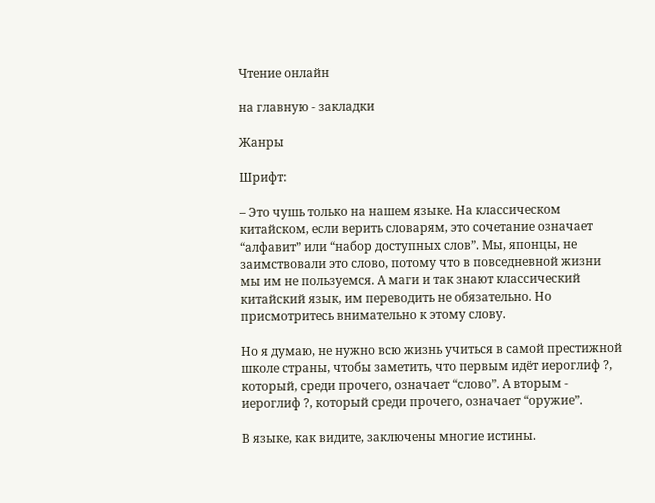Чтение онлайн

на главную - закладки

Жанры

Шрифт:

– Это чушь только на нашем языке. На классическом китайском, если верить словарям, это сочетание означает “алфавит” или “набор доступных слов”. Мы, японцы, не заимствовали это слово, потому что в повседневной жизни мы им не пользуемся. А маги и так знают классический китайский язык, им переводить не обязательно. Но присмотритесь внимательно к этому слову.

Но я думаю, не нужно всю жизнь учиться в самой престижной школе страны, чтобы заметить, что первым идёт иероглиф ?, который, среди прочего, означает “слово”. А вторым - иероглиф ?, который среди прочего, означает “оружие”.

В языке, как видите, заключены многие истины.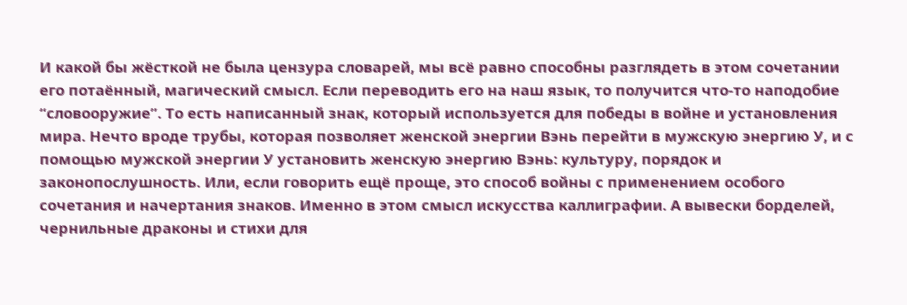И какой бы жёсткой не была цензура словарей, мы всё равно способны разглядеть в этом сочетании его потаённый, магический смысл. Если переводить его на наш язык, то получится что-то наподобие “словооружие”. То есть написанный знак, который используется для победы в войне и установления мира. Нечто вроде трубы, которая позволяет женской энергии Вэнь перейти в мужскую энергию У, и с помощью мужской энергии У установить женскую энергию Вэнь: культуру, порядок и законопослушность. Или, если говорить ещё проще, это способ войны с применением особого сочетания и начертания знаков. Именно в этом смысл искусства каллиграфии. А вывески борделей, чернильные драконы и стихи для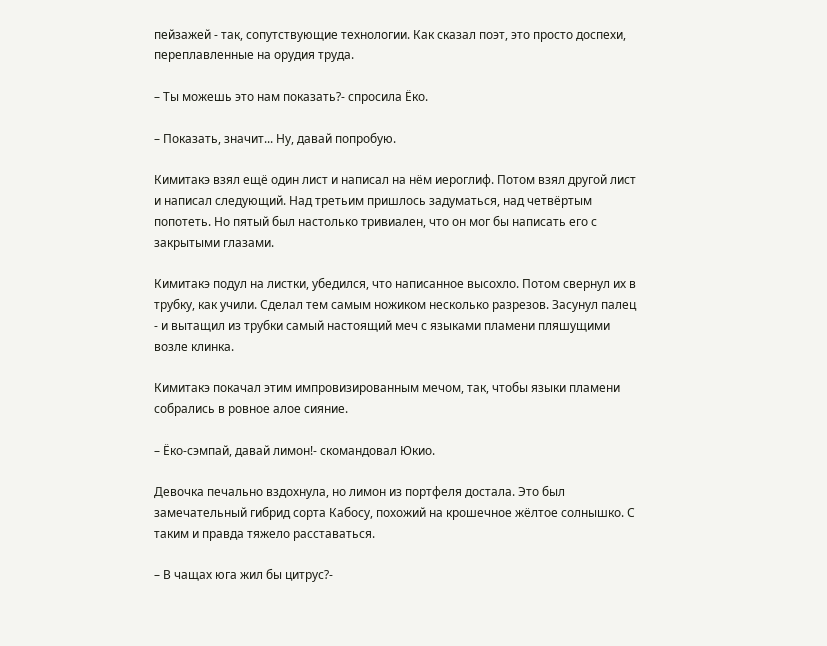пейзажей - так, сопутствующие технологии. Как сказал поэт, это просто доспехи, переплавленные на орудия труда.

– Ты можешь это нам показать?- спросила Ёко.

– Показать, значит... Ну, давай попробую.

Кимитакэ взял ещё один лист и написал на нём иероглиф. Потом взял другой лист и написал следующий. Над третьим пришлось задуматься, над четвёртым попотеть. Но пятый был настолько тривиален, что он мог бы написать его с закрытыми глазами.

Кимитакэ подул на листки, убедился, что написанное высохло. Потом свернул их в трубку, как учили. Сделал тем самым ножиком несколько разрезов. Засунул палец - и вытащил из трубки самый настоящий меч с языками пламени пляшущими возле клинка.

Кимитакэ покачал этим импровизированным мечом, так, чтобы языки пламени собрались в ровное алое сияние.

– Ёко-сэмпай, давай лимон!- скомандовал Юкио.

Девочка печально вздохнула, но лимон из портфеля достала. Это был замечательный гибрид сорта Кабосу, похожий на крошечное жёлтое солнышко. С таким и правда тяжело расставаться.

– В чащах юга жил бы цитрус?-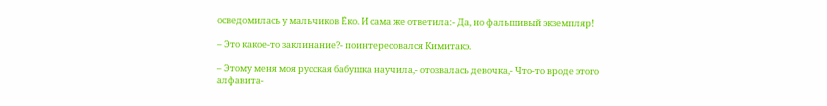осведомилась у мальчиков Ёко. И сама же ответила:- Да, но фальшивый экземпляр!

– Это какое-то заклинание?- поинтересовался Кимитакэ.

– Этому меня моя русская бабушка научила,- отозвалась девочка,- Что-то вроде этого алфавита-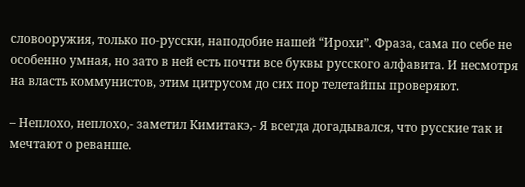словооружия, только по-русски, наподобие нашей “Ирохи”. Фраза, сама по себе не особенно умная, но зато в ней есть почти все буквы русского алфавита. И несмотря на власть коммунистов, этим цитрусом до сих пор телетайпы проверяют.

– Неплохо, неплохо,- заметил Кимитакэ,- Я всегда догадывался, что русские так и мечтают о реванше.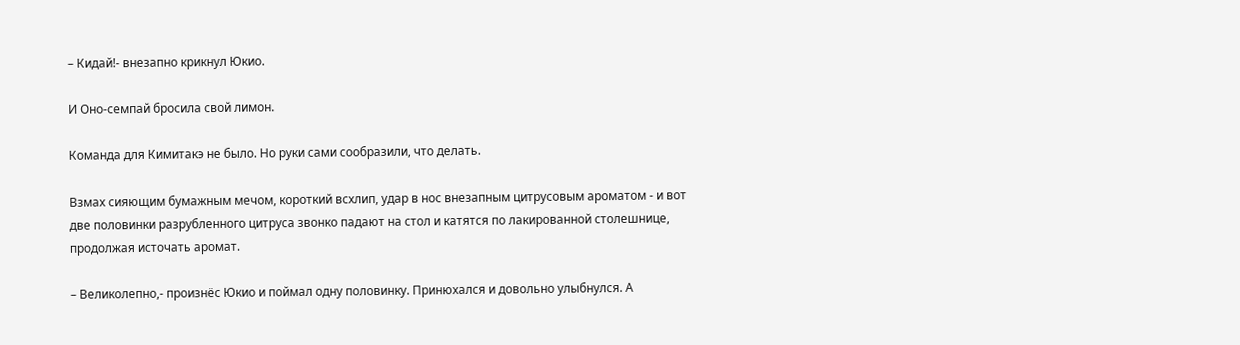– Кидай!- внезапно крикнул Юкио.

И Оно-семпай бросила свой лимон.

Команда для Кимитакэ не было. Но руки сами сообразили, что делать.

Взмах сияющим бумажным мечом, короткий всхлип, удар в нос внезапным цитрусовым ароматом - и вот две половинки разрубленного цитруса звонко падают на стол и катятся по лакированной столешнице, продолжая источать аромат.

– Великолепно,- произнёс Юкио и поймал одну половинку. Принюхался и довольно улыбнулся. А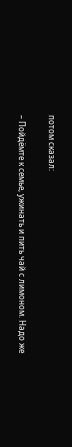потом сказал:

– Пойдёмте к семье, ужинать и пить чай с лимоном. Надо же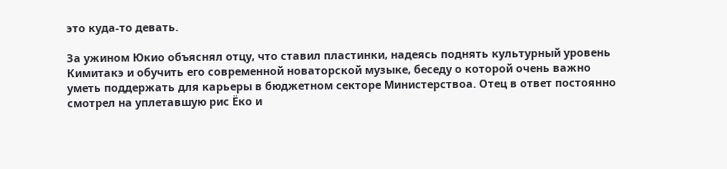это куда-то девать.

За ужином Юкио объяснял отцу, что ставил пластинки, надеясь поднять культурный уровень Кимитакэ и обучить его современной новаторской музыке, беседу о которой очень важно уметь поддержать для карьеры в бюджетном секторе Министерствоа. Отец в ответ постоянно смотрел на уплетавшую рис Ёко и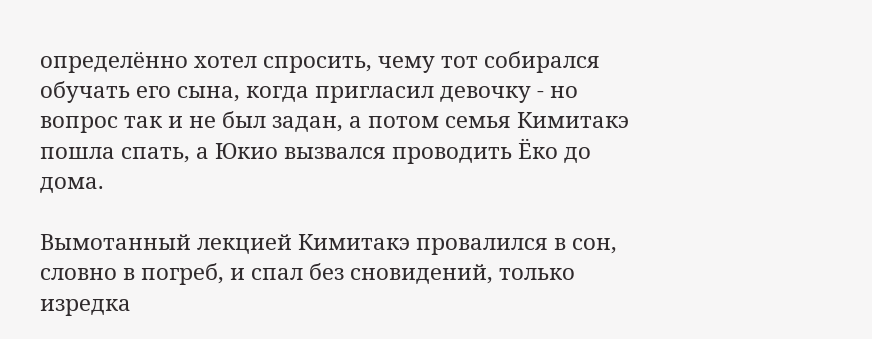определённо хотел спросить, чему тот собирался обучать его сына, когда пригласил девочку - но вопрос так и не был задан, а потом семья Кимитакэ пошла спать, а Юкио вызвался проводить Ёко до дома.

Вымотанный лекцией Кимитакэ провалился в сон, словно в погреб, и спал без сновидений, только изредка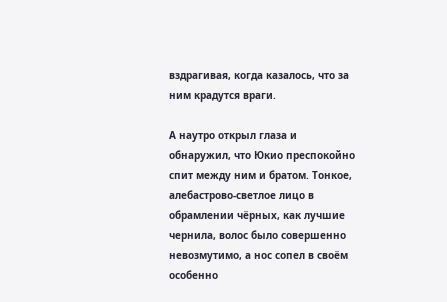вздрагивая, когда казалось, что за ним крадутся враги.

А наутро открыл глаза и обнаружил, что Юкио преспокойно спит между ним и братом. Тонкое, алебастрово-светлое лицо в обрамлении чёрных, как лучшие чернила, волос было совершенно невозмутимо, а нос сопел в своём особенно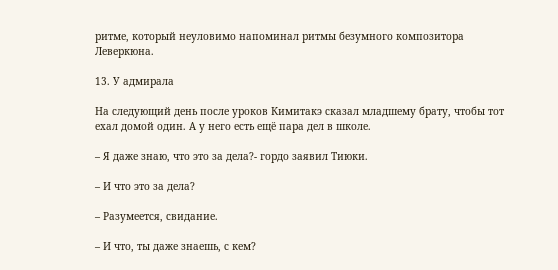ритме, который неуловимо напоминал ритмы безумного композитора Леверкюна.

13. У адмирала

На следующий день после уроков Кимитакэ сказал младшему брату, чтобы тот ехал домой один. А у него есть ещё пара дел в школе.

– Я даже знаю, что это за дела?- гордо заявил Тиюки.

– И что это за дела?

– Разумеется, свидание.

– И что, ты даже знаешь, с кем?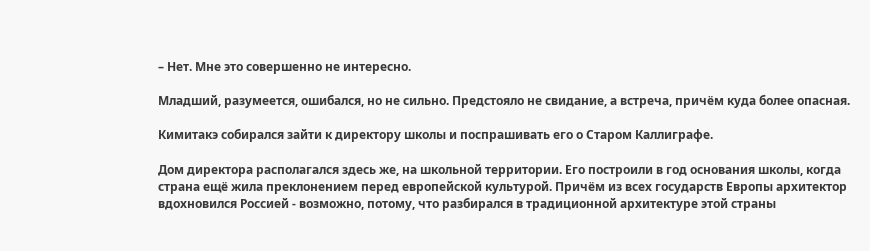– Нет. Мне это совершенно не интересно.

Младший, разумеется, ошибался, но не сильно. Предстояло не свидание, а встреча, причём куда более опасная.

Кимитакэ собирался зайти к директору школы и поспрашивать его о Старом Каллиграфе.

Дом директора располагался здесь же, на школьной территории. Его построили в год основания школы, когда страна ещё жила преклонением перед европейской культурой. Причём из всех государств Европы архитектор вдохновился Россией - возможно, потому, что разбирался в традиционной архитектуре этой страны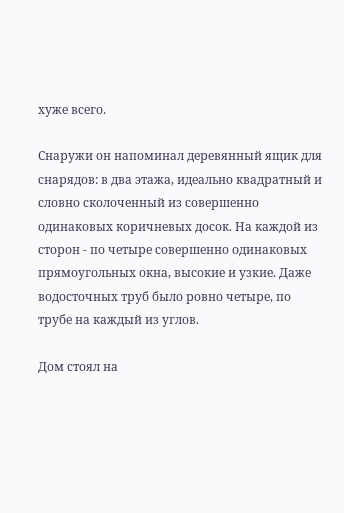хуже всего.

Снаружи он напоминал деревянный ящик для снарядов: в два этажа, идеально квадратный и словно сколоченный из совершенно одинаковых коричневых досок. На каждой из сторон - по четыре совершенно одинаковых прямоугольных окна, высокие и узкие. Даже водосточных труб было ровно четыре, по трубе на каждый из углов.

Дом стоял на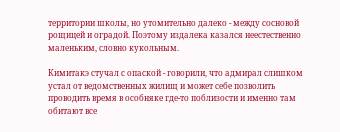территории школы, но утомительно далеко - между сосновой рощицей и оградой. Поэтому издалека казался неестественно маленьким, словно кукольным.

Кимитакэ стучал с опаской - говорили, что адмирал слишком устал от ведомственных жилищ и может себе позволить проводить время в особняке где-то поблизости и именно там обитают все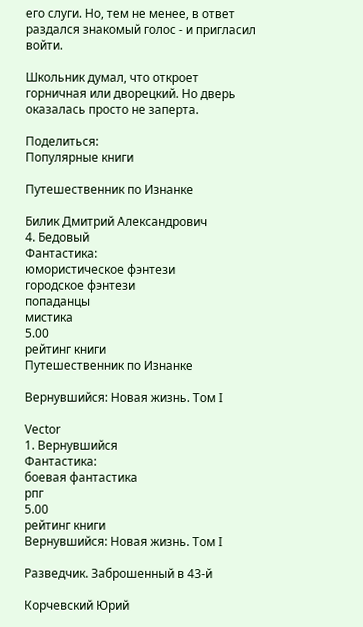его слуги. Но, тем не менее, в ответ раздался знакомый голос - и пригласил войти.

Школьник думал, что откроет горничная или дворецкий. Но дверь оказалась просто не заперта.

Поделиться:
Популярные книги

Путешественник по Изнанке

Билик Дмитрий Александрович
4. Бедовый
Фантастика:
юмористическое фэнтези
городское фэнтези
попаданцы
мистика
5.00
рейтинг книги
Путешественник по Изнанке

Вернувшийся: Новая жизнь. Том I

Vector
1. Вернувшийся
Фантастика:
боевая фантастика
рпг
5.00
рейтинг книги
Вернувшийся: Новая жизнь. Том I

Разведчик. Заброшенный в 43-й

Корчевский Юрий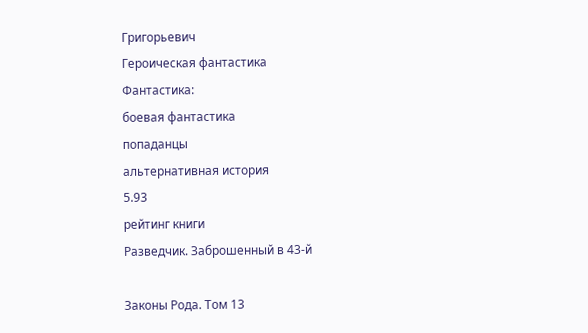Григорьевич
Героическая фантастика
Фантастика:
боевая фантастика
попаданцы
альтернативная история
5.93
рейтинг книги
Разведчик. Заброшенный в 43-й

Законы Рода. Том 13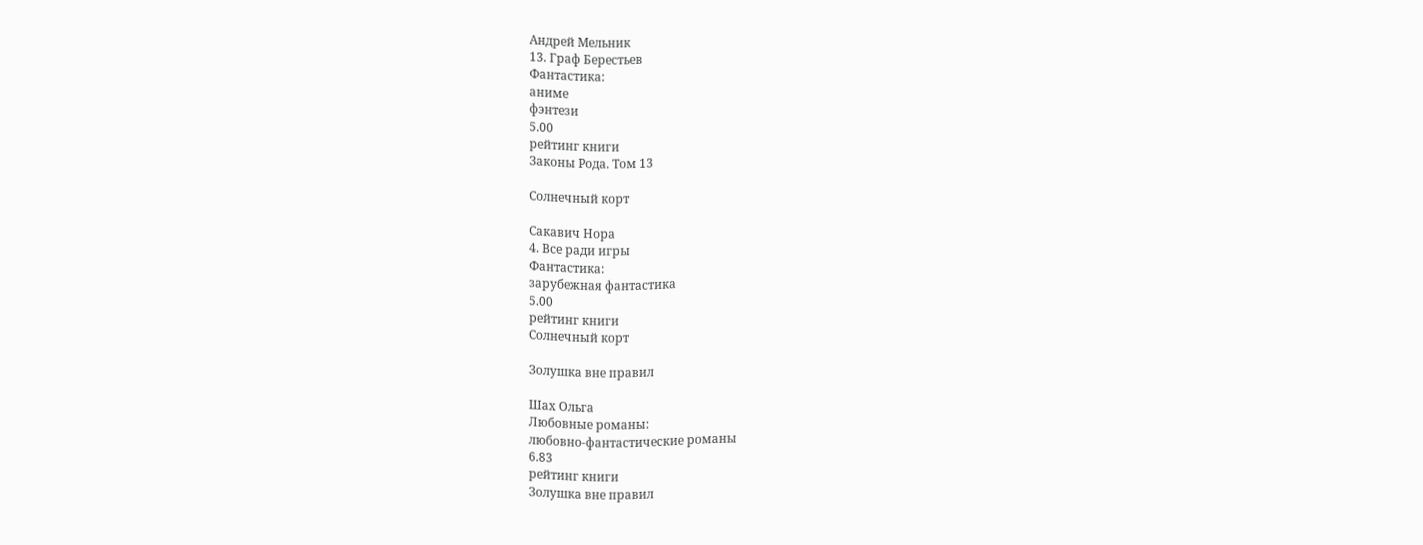Андрей Мельник
13. Граф Берестьев
Фантастика:
аниме
фэнтези
5.00
рейтинг книги
Законы Рода. Том 13

Солнечный корт

Сакавич Нора
4. Все ради игры
Фантастика:
зарубежная фантастика
5.00
рейтинг книги
Солнечный корт

Золушка вне правил

Шах Ольга
Любовные романы:
любовно-фантастические романы
6.83
рейтинг книги
Золушка вне правил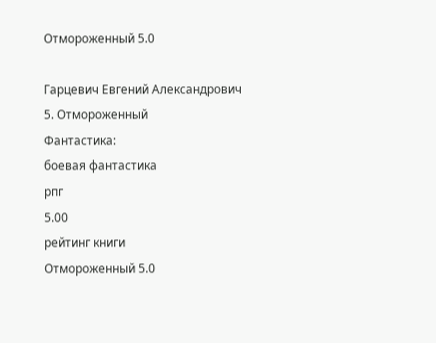Отмороженный 5.0

Гарцевич Евгений Александрович
5. Отмороженный
Фантастика:
боевая фантастика
рпг
5.00
рейтинг книги
Отмороженный 5.0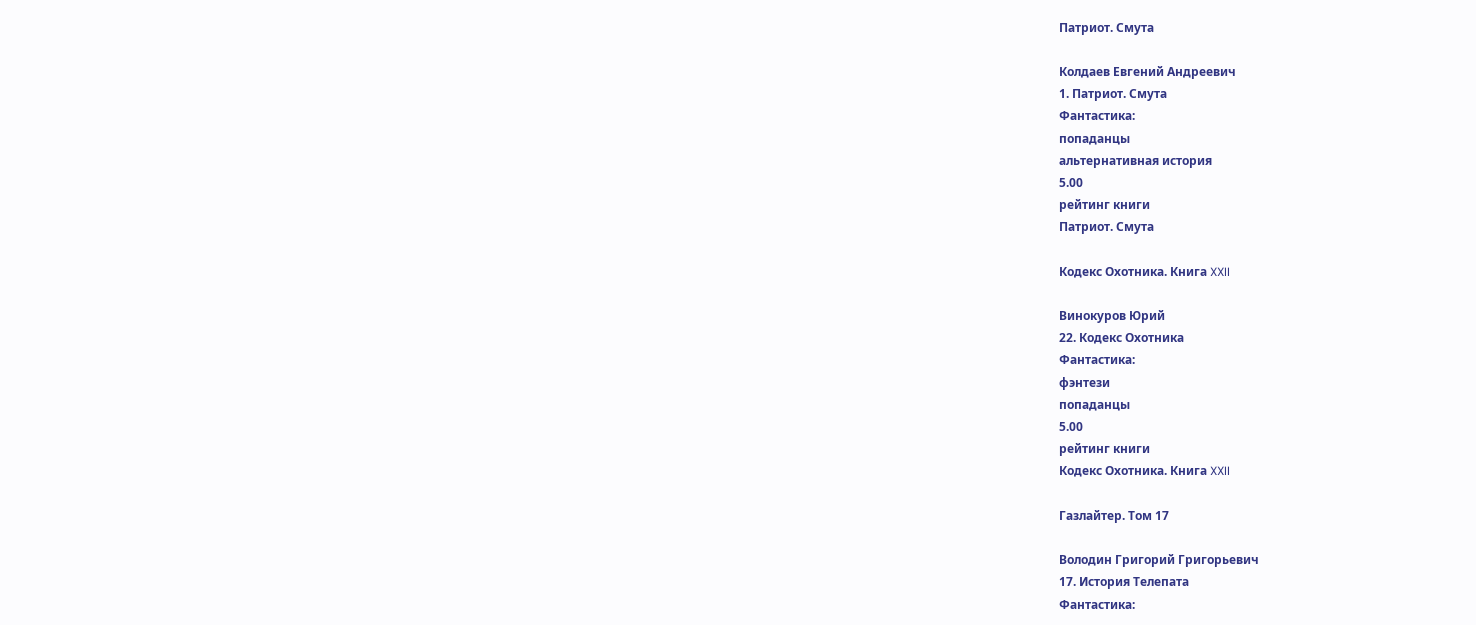Патриот. Смута

Колдаев Евгений Андреевич
1. Патриот. Смута
Фантастика:
попаданцы
альтернативная история
5.00
рейтинг книги
Патриот. Смута

Кодекс Охотника. Книга XXII

Винокуров Юрий
22. Кодекс Охотника
Фантастика:
фэнтези
попаданцы
5.00
рейтинг книги
Кодекс Охотника. Книга XXII

Газлайтер. Том 17

Володин Григорий Григорьевич
17. История Телепата
Фантастика: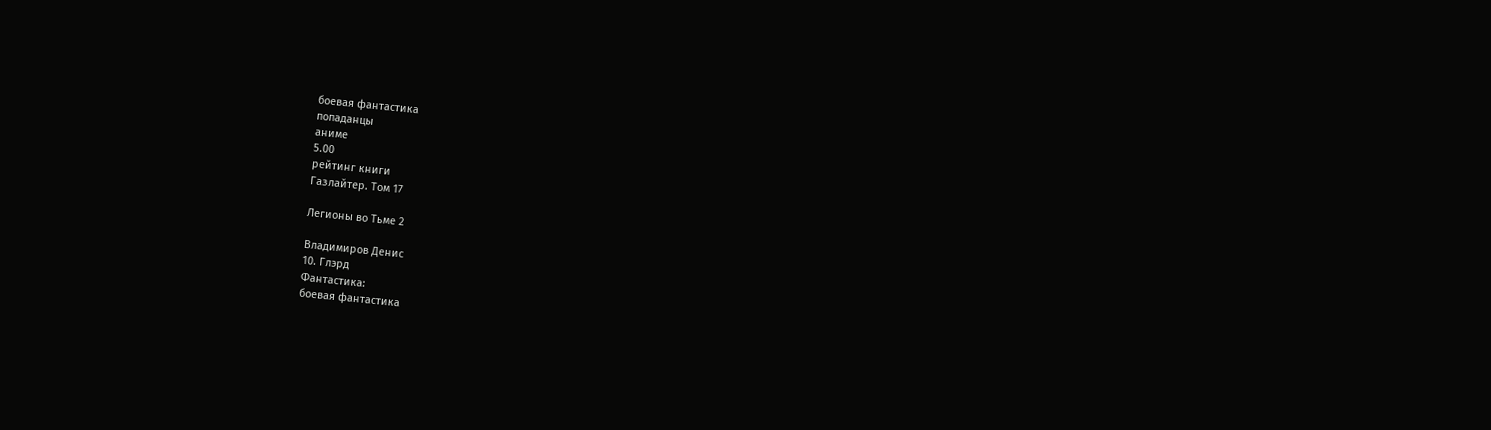боевая фантастика
попаданцы
аниме
5.00
рейтинг книги
Газлайтер. Том 17

Легионы во Тьме 2

Владимиров Денис
10. Глэрд
Фантастика:
боевая фантастика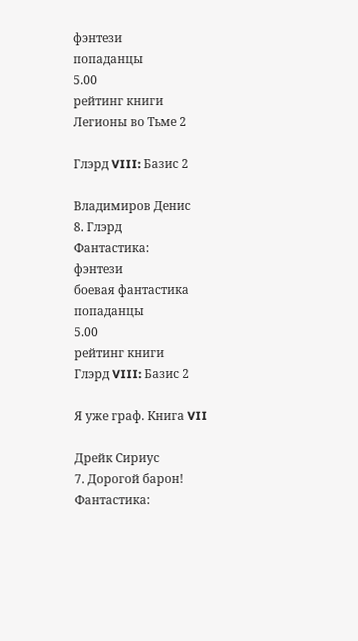фэнтези
попаданцы
5.00
рейтинг книги
Легионы во Тьме 2

Глэрд VIII: Базис 2

Владимиров Денис
8. Глэрд
Фантастика:
фэнтези
боевая фантастика
попаданцы
5.00
рейтинг книги
Глэрд VIII: Базис 2

Я уже граф. Книга VII

Дрейк Сириус
7. Дорогой барон!
Фантастика: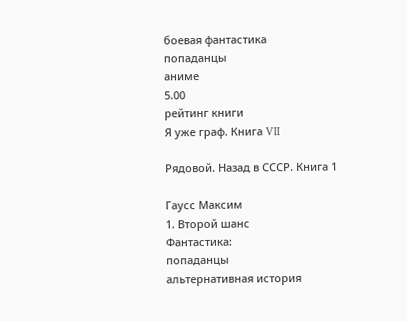боевая фантастика
попаданцы
аниме
5.00
рейтинг книги
Я уже граф. Книга VII

Рядовой. Назад в СССР. Книга 1

Гаусс Максим
1. Второй шанс
Фантастика:
попаданцы
альтернативная история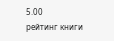5.00
рейтинг книги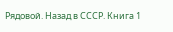Рядовой. Назад в СССР. Книга 1